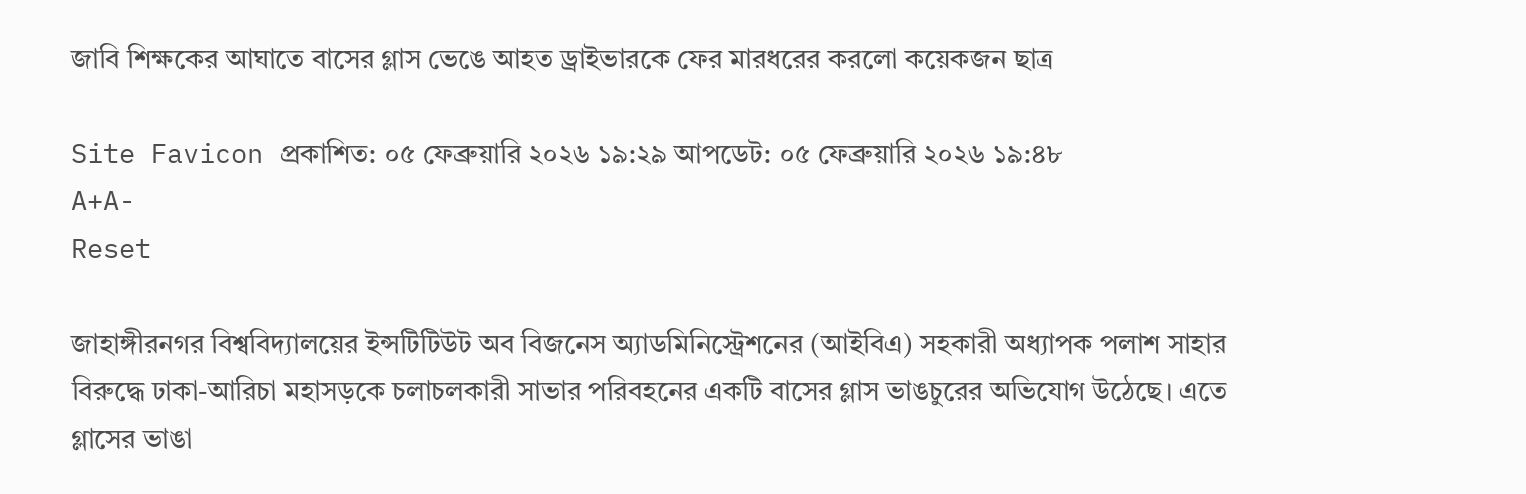জাবি শিক্ষকের আঘাতে বাসের গ্লাস ভেঙে আহত ড্রাইভারকে ফের মারধরের করলো কয়েকজন ছাত্র

Site Favicon প্রকাশিত: ০৫ ফেব্রুয়ারি ২০২৬ ১৯:২৯ আপডেট: ০৫ ফেব্রুয়ারি ২০২৬ ১৯:৪৮
A+A-
Reset

জাহাঙ্গীরনগর বিশ্ববিদ্যালয়ের ইন্সটিটিউট অব বিজনেস অ্যাডমিনিস্ট্রেশনের (আইবিএ) সহকারী অধ্যাপক পলাশ সাহার বিরুদ্ধে ঢাকা-আরিচা মহাসড়কে চলাচলকারী সাভার পরিবহনের একটি বাসের গ্লাস ভাঙচুরের অভিযোগ উঠেছে। এতে গ্লাসের ভাঙা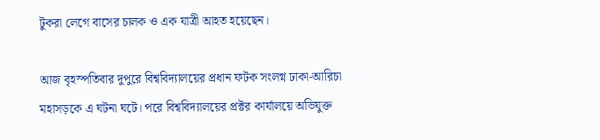টুকরা লেগে বাসের চালক ও এক যাত্রী আহত হয়েছেন।

আজ বৃহস্পতিবার দুপুরে বিশ্ববিদ্যালয়ের প্রধান ফটক সংলগ্ন ঢাকা-আরিচা মহাসড়কে এ ঘটনা ঘটে। পরে বিশ্ববিদ্যালয়ের প্রক্টর কার্যালয়ে অভিযুক্ত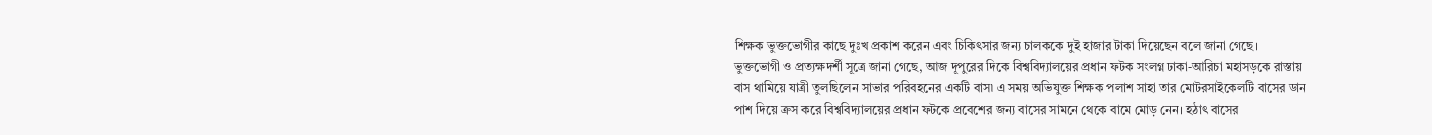শিক্ষক ভুক্তভোগীর কাছে দুঃখ প্রকাশ করেন এবং চিকিৎসার জন্য চালককে দুই হাজার টাকা দিয়েছেন বলে জানা গেছে।
ভুক্তভোগী ও প্রত্যক্ষদর্শী সূত্রে জানা গেছে, আজ দূপুরের দিকে বিশ্ববিদ্যালয়ের প্রধান ফটক সংলগ্ন ঢাকা-আরিচা মহাসড়কে রাস্তায় বাস থামিয়ে যাত্রী তুলছিলেন সাভার পরিবহনের একটি বাস৷ এ সময় অভিযুক্ত শিক্ষক পলাশ সাহা তার মোটরসাইকেলটি বাসের ডান পাশ দিয়ে ক্রস করে বিশ্ববিদ্যালয়ের প্রধান ফটকে প্রবেশের জন্য বাসের সামনে থেকে বামে মোড় নেন। হঠাৎ বাসের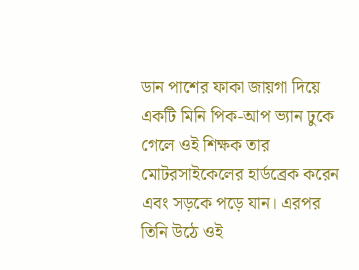ডান পাশের ফাকা জায়গা দিয়ে একটি মিনি পিক-আপ ভ্যান ঢুকে গেলে ওই শিক্ষক তার মোটরসাইকেলের হার্ডব্রেক করেন এবং সড়কে পড়ে যান। এরপর তিনি উঠে ওই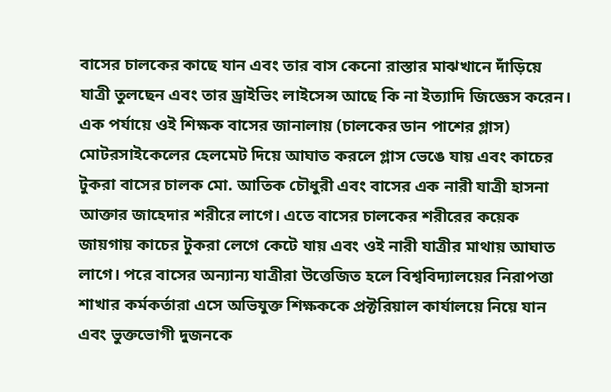বাসের চালকের কাছে যান এবং তার বাস কেনো রাস্তার মাঝখানে দাঁড়িয়ে যাত্রী তুলছেন এবং তার ড্রাইভিং লাইসেন্স আছে কি না ইত্যাদি জিজ্ঞেস করেন। এক পর্যায়ে ওই শিক্ষক বাসের জানালায় (চালকের ডান পাশের গ্লাস) মোটরসাইকেলের হেলমেট দিয়ে আঘাত করলে গ্লাস ভেঙে যায় এবং কাচের টুকরা বাসের চালক মো. আতিক চৌধুরী এবং বাসের এক নারী যাত্রী হাসনা আক্তার জাহেদার শরীরে লাগে। এতে বাসের চালকের শরীরের কয়েক জায়গায় কাচের টুকরা লেগে কেটে যায় এবং ওই নারী যাত্রীর মাথায় আঘাত লাগে। পরে বাসের অন্যান্য যাত্রীরা উত্তেজিত হলে বিশ্ববিদ্যালয়ের নিরাপত্তা শাখার কর্মকর্তারা এসে অভিযুক্ত শিক্ষককে প্রক্টরিয়াল কার্যালয়ে নিয়ে যান এবং ভুক্তভোগী দুজনকে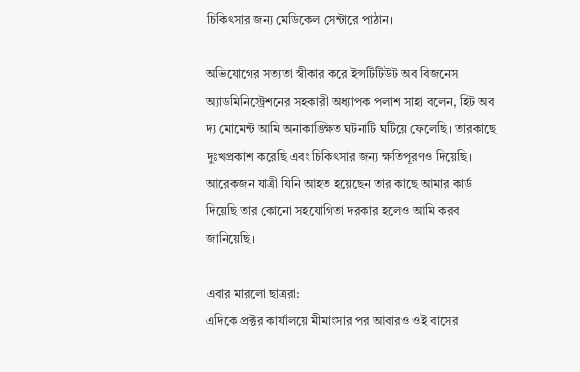চিকিৎসার জন্য মেডিকেল সেন্টারে পাঠান।

অভিযোগের সত্যতা স্বীকার করে ইন্সটিটিউট অব বিজনেস অ্যাডমিনিস্ট্রেশনের সহকারী অধ্যাপক পলাশ সাহা বলেন, হিট অব দ্য মোমেন্ট আমি অনাকাঙ্ক্ষিত ঘটনাটি ঘটিয়ে ফেলেছি। তারকাছে দুঃখপ্রকাশ করেছি এবং চিকিৎসার জন্য ক্ষতিপূরণও দিয়েছি। আরেকজন যাত্রী যিনি আহত হয়েছেন তার কাছে আমার কার্ড দিয়েছি তার কোনো সহযোগিতা দরকার হলেও আমি করব জানিয়েছি।

এবার মারলো ছাত্ররা:
এদিকে প্রক্টর কার্যালয়ে মীমাংসার পর আবারও ওই বাসের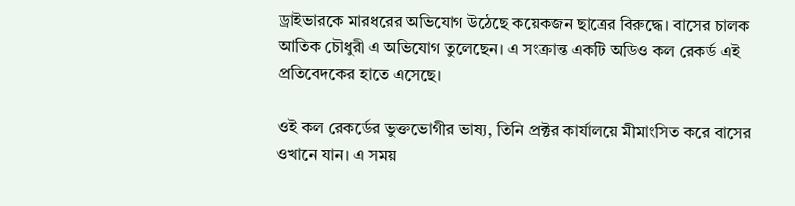ড্রাইভারকে মারধরের অভিযোগ উঠেছে কয়েকজন ছাত্রের বিরুদ্ধে। বাসের চালক আতিক চৌধুরী এ অভিযোগ তুলেছেন। এ সংক্রান্ত একটি অডিও কল রেকর্ড এই প্রতিবেদকের হাতে এসেছে।

ওই কল রেকর্ডের ভুক্তভোগীর ভাষ্য, তিনি প্রক্টর কার্যালয়ে মীমাংসিত করে বাসের ওখানে যান। এ সময়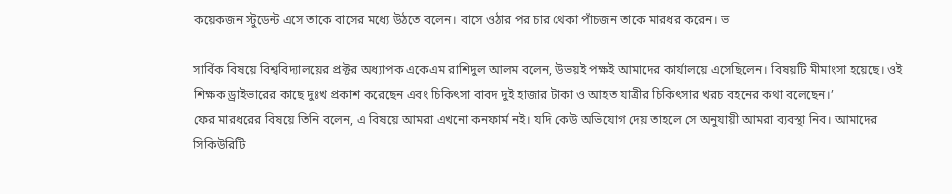কয়েকজন স্টুডেন্ট এসে তাকে বাসের মধ্যে উঠতে বলেন। বাসে ওঠার পর চার থেকা পাঁচজন তাকে মারধর করেন। ভ

সার্বিক বিষয়ে বিশ্ববিদ্যালয়ের প্রক্টর অধ্যাপক একেএম রাশিদুল আলম বলেন, উভয়ই পক্ষই আমাদের কার্যালয়ে এসেছিলেন। বিষয়টি মীমাংসা হয়েছে। ওই শিক্ষক ড্রাইভারের কাছে দুঃখ প্রকাশ করেছেন এবং চিকিৎসা বাবদ দুই হাজার টাকা ও আহত যাত্রীর চিকিৎসার খরচ বহনের কথা বলেছেন।’
ফের মারধরের বিষয়ে তিনি বলেন, এ বিষয়ে আমরা এখনো কনফার্ম নই। যদি কেউ অভিযোগ দেয় তাহলে সে অনুযায়ী আমরা ব্যবস্থা নিব। আমাদের সিকিউরিটি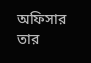অফিসার তার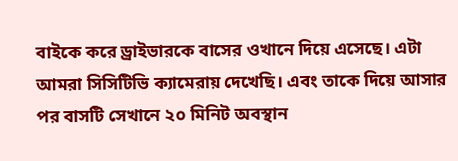বাইকে করে ড্রাইভারকে বাসের ওখানে দিয়ে এসেছে। এটা আমরা সিসিটিভি ক্যামেরায় দেখেছি। এবং তাকে দিয়ে আসার পর বাসটি সেখানে ২০ মিনিট অবস্থান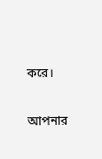করে।

আপনার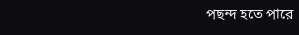পছন্দ হতে পারে